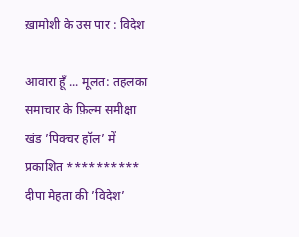ख़ामोशी के उस पार : विदेश

आवारा हूँ ... मूलत: तहलका समाचार के फ़िल्म समीक्षा खंड ’पिक्चर हॉल’ में प्रकाशित ********** दीपा मेहता की ’विदेश’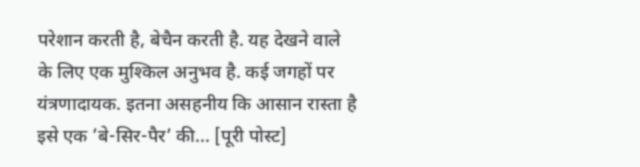परेशान करती है, बेचैन करती है. यह देखने वाले के लिए एक मुश्किल अनुभव है. कई जगहों पर यंत्रणादायक. इतना असहनीय कि आसान रास्ता है इसे एक ’बे-सिर-पैर’ की... [पूरी पोस्ट]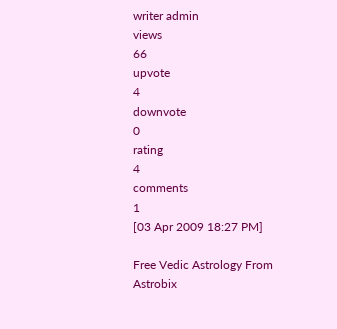writer admin
views
66
upvote
4
downvote
0
rating
4
comments
1
[03 Apr 2009 18:27 PM]

Free Vedic Astrology From Astrobix